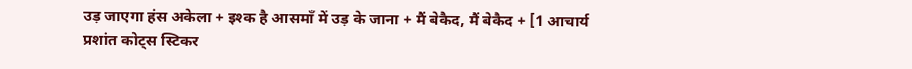उड़ जाएगा हंस अकेला + इश्क है आसमाँ में उड़ के जाना + मैं बेकैद, मैं बेकैद + [1 आचार्य प्रशांत कोट्स स्टिकर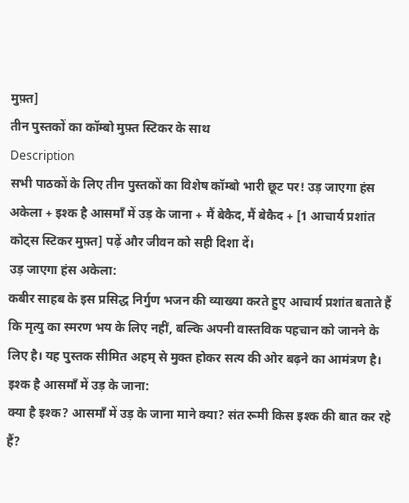मुफ़्त]
तीन पुस्तकों का कॉम्बो मुफ़्त स्टिकर के साथ
Description
सभी पाठकों के लिए तीन पुस्तकों का विशेष कॉम्बो भारी छूट पर! उड़ जाएगा हंस अकेला + इश्क है आसमाँ में उड़ के जाना + मैं बेकैद, मैं बेकैद + [1 आचार्य प्रशांत कोट्स स्टिकर मुफ़्त] पढ़ें और जीवन को सही दिशा दें।
उड़ जाएगा हंस अकेला:
कबीर साहब के इस प्रसिद्ध निर्गुण भजन की व्याख्या करते हुए आचार्य प्रशांत बताते हैं कि मृत्यु का स्मरण भय के लिए नहीं, बल्कि अपनी वास्तविक पहचान को जानने के लिए है। यह पुस्तक सीमित अहम् से मुक्त होकर सत्य की ओर बढ़ने का आमंत्रण है।
इश्क है आसमाँ में उड़ के जाना:
क्या है इश्क? आसमाँ में उड़ के जाना माने क्या? संत रूमी किस इश्क की बात कर रहे हैं?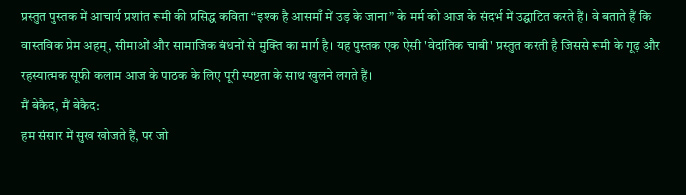प्रस्तुत पुस्तक में आचार्य प्रशांत रूमी की प्रसिद्ध कविता “इश्क है आसमाँ में उड़ के जाना” के मर्म को आज के संदर्भ में उद्घाटित करते हैं। वे बताते हैं कि वास्तविक प्रेम अहम्, सीमाओं और सामाजिक बंधनों से मुक्ति का मार्ग है। यह पुस्तक एक ऐसी 'वेदांतिक चाबी' प्रस्तुत करती है जिससे रूमी के गूढ़ और रहस्यात्मक सूफी कलाम आज के पाठक के लिए पूरी स्पष्टता के साथ खुलने लगते हैं।
मैं बेकैद, मैं बेकैद:
हम संसार में सुख खोजते हैं, पर जो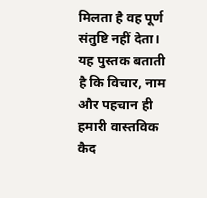मिलता है वह पूर्ण संतुष्टि नहीं देता। यह पुस्तक बताती है कि विचार, नाम और पहचान ही हमारी वास्तविक कैद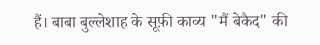हैं। बाबा बुल्लेशाह के सूफ़ी काव्य "मैं बेकैद" की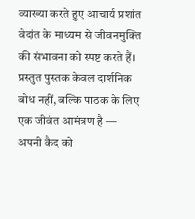व्याख्या करते हुए आचार्य प्रशांत वेदांत के माध्यम से जीवनमुक्ति की संभावना को स्पष्ट करते हैं।
प्रस्तुत पुस्तक केवल दार्शनिक बोध नहीं, बल्कि पाठक के लिए एक जीवंत आमंत्रण है — अपनी कैद को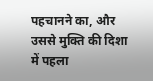पहचानने का, और उससे मुक्ति की दिशा में पहला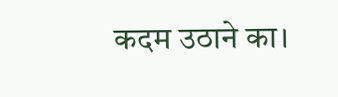कदम उठाने का।